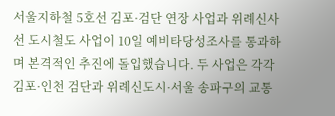서울지하철 5호선 김포·검단 연장 사업과 위례신사선 도시철도 사업이 10일 예비타당성조사를 통과하며 본격적인 추진에 돌입했습니다. 두 사업은 각각 김포·인천 검단과 위례신도시·서울 송파구의 교통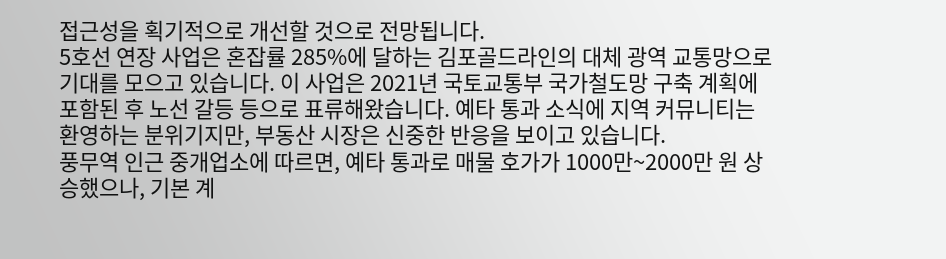접근성을 획기적으로 개선할 것으로 전망됩니다.
5호선 연장 사업은 혼잡률 285%에 달하는 김포골드라인의 대체 광역 교통망으로 기대를 모으고 있습니다. 이 사업은 2021년 국토교통부 국가철도망 구축 계획에 포함된 후 노선 갈등 등으로 표류해왔습니다. 예타 통과 소식에 지역 커뮤니티는 환영하는 분위기지만, 부동산 시장은 신중한 반응을 보이고 있습니다.
풍무역 인근 중개업소에 따르면, 예타 통과로 매물 호가가 1000만~2000만 원 상승했으나, 기본 계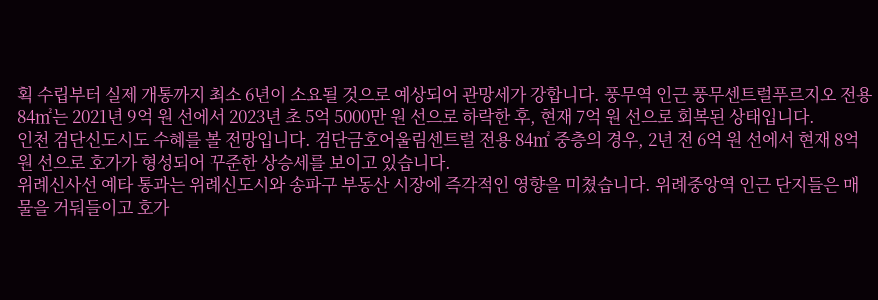획 수립부터 실제 개통까지 최소 6년이 소요될 것으로 예상되어 관망세가 강합니다. 풍무역 인근 풍무센트럴푸르지오 전용 84㎡는 2021년 9억 원 선에서 2023년 초 5억 5000만 원 선으로 하락한 후, 현재 7억 원 선으로 회복된 상태입니다.
인천 검단신도시도 수혜를 볼 전망입니다. 검단금호어울림센트럴 전용 84㎡ 중층의 경우, 2년 전 6억 원 선에서 현재 8억 원 선으로 호가가 형성되어 꾸준한 상승세를 보이고 있습니다.
위례신사선 예타 통과는 위례신도시와 송파구 부동산 시장에 즉각적인 영향을 미쳤습니다. 위례중앙역 인근 단지들은 매물을 거둬들이고 호가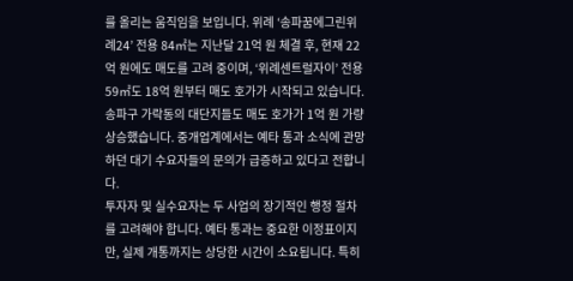를 올리는 움직임을 보입니다. 위례 ‘송파꿈에그린위례24’ 전용 84㎡는 지난달 21억 원 체결 후, 현재 22억 원에도 매도를 고려 중이며, ‘위례센트럴자이’ 전용 59㎡도 18억 원부터 매도 호가가 시작되고 있습니다.
송파구 가락동의 대단지들도 매도 호가가 1억 원 가량 상승했습니다. 중개업계에서는 예타 통과 소식에 관망하던 대기 수요자들의 문의가 급증하고 있다고 전합니다.
투자자 및 실수요자는 두 사업의 장기적인 행정 절차를 고려해야 합니다. 예타 통과는 중요한 이정표이지만, 실제 개통까지는 상당한 시간이 소요됩니다. 특히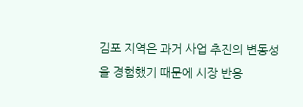김포 지역은 과거 사업 추진의 변동성을 경험했기 때문에 시장 반응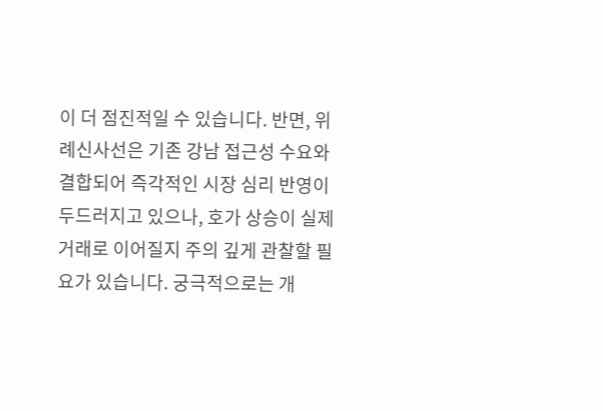이 더 점진적일 수 있습니다. 반면, 위례신사선은 기존 강남 접근성 수요와 결합되어 즉각적인 시장 심리 반영이 두드러지고 있으나, 호가 상승이 실제 거래로 이어질지 주의 깊게 관찰할 필요가 있습니다. 궁극적으로는 개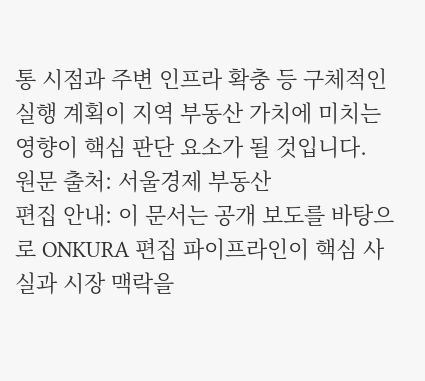통 시점과 주변 인프라 확충 등 구체적인 실행 계획이 지역 부동산 가치에 미치는 영향이 핵심 판단 요소가 될 것입니다.
원문 출처: 서울경제 부동산
편집 안내: 이 문서는 공개 보도를 바탕으로 ONKURA 편집 파이프라인이 핵심 사실과 시장 맥락을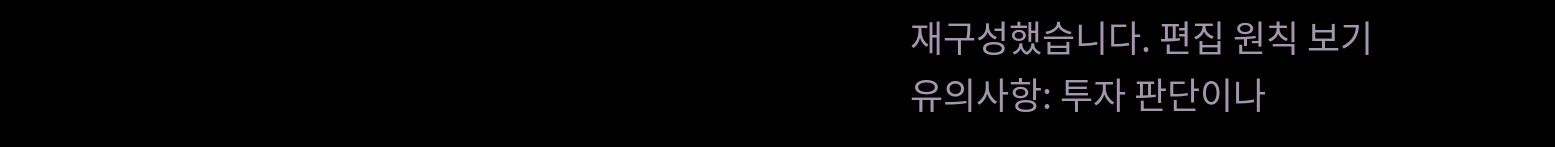재구성했습니다. 편집 원칙 보기
유의사항: 투자 판단이나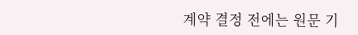계약 결정 전에는 원문 기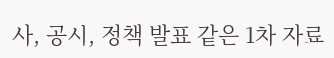사, 공시, 정책 발표 같은 1차 자료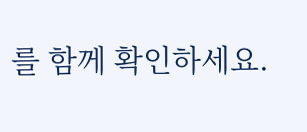를 함께 확인하세요.